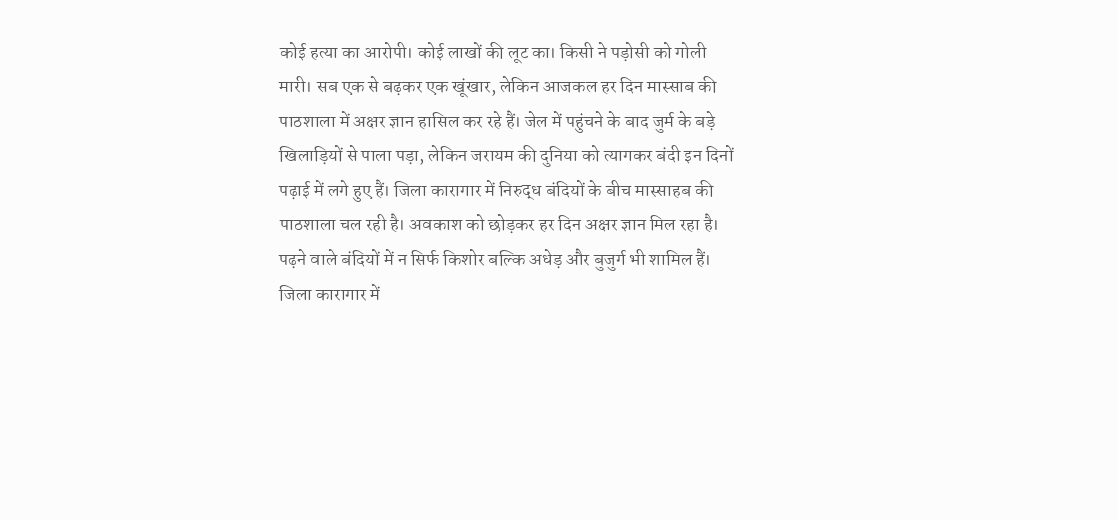कोई हत्या का आरोपी। कोई लाखों की लूट का। किसी ने पड़ोसी को गोली मारी। सब एक से बढ़कर एक खूंखार, लेकिन आजकल हर दिन मास्साब की पाठशाला में अक्षर ज्ञान हासिल कर रहे हैं। जेल में पहुंचने के बाद जुर्म के बड़े खिलाड़ियों से पाला पड़ा, लेकिन जरायम की दुनिया को त्यागकर बंदी इन दिनों पढ़ाई में लगे हुए हैं। जिला कारागार में निरुद्ध बंदियों के बीच मास्साहब की पाठशाला चल रही है। अवकाश को छोड़कर हर दिन अक्षर ज्ञान मिल रहा है। पढ़ने वाले बंदियों में न सिर्फ किशोर बल्कि अधेड़ और बुजुर्ग भी शामिल हैं।
जिला कारागार में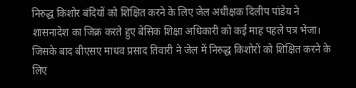निरुद्ध किशोर बंदियों को शिक्षित करने के लिए जेल अधीक्षक दिलीप पांडेय ने शासनादेश का जिक्र करते हुए बेसिक शिक्षा अधिकारी को कई माह पहले पत्र भेजा। जिसके बाद बीएसए माधव प्रसाद तिवारी ने जेल में निरुद्ध किशोरों को शिक्षित करने के लिए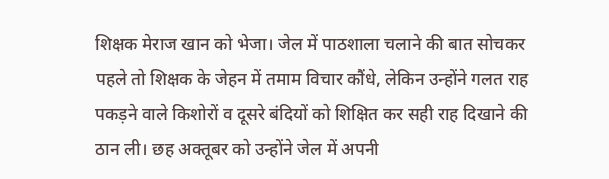शिक्षक मेराज खान को भेजा। जेल में पाठशाला चलाने की बात सोचकर पहले तो शिक्षक के जेहन में तमाम विचार कौंधे, लेकिन उन्होंने गलत राह पकड़ने वाले किशोरों व दूसरे बंदियों को शिक्षित कर सही राह दिखाने की ठान ली। छह अक्तूबर को उन्होंने जेल में अपनी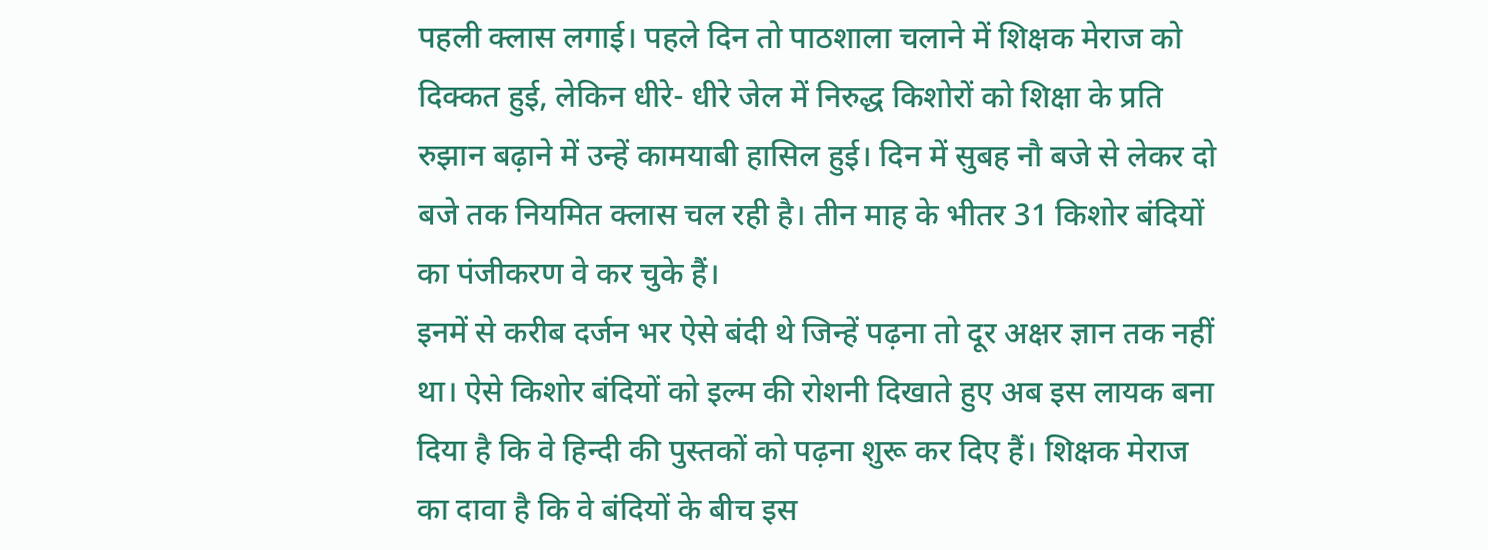पहली क्लास लगाई। पहले दिन तो पाठशाला चलाने में शिक्षक मेराज को दिक्कत हुई, लेकिन धीरे- धीरे जेल में निरुद्ध किशोरों को शिक्षा के प्रति रुझान बढ़ाने में उन्हें कामयाबी हासिल हुई। दिन में सुबह नौ बजे से लेकर दो बजे तक नियमित क्लास चल रही है। तीन माह के भीतर 31 किशोर बंदियों का पंजीकरण वे कर चुके हैं।
इनमें से करीब दर्जन भर ऐसे बंदी थे जिन्हें पढ़ना तो दूर अक्षर ज्ञान तक नहीं था। ऐसे किशोर बंदियों को इल्म की रोशनी दिखाते हुए अब इस लायक बना दिया है कि वे हिन्दी की पुस्तकों को पढ़ना शुरू कर दिए हैं। शिक्षक मेराज का दावा है कि वे बंदियों के बीच इस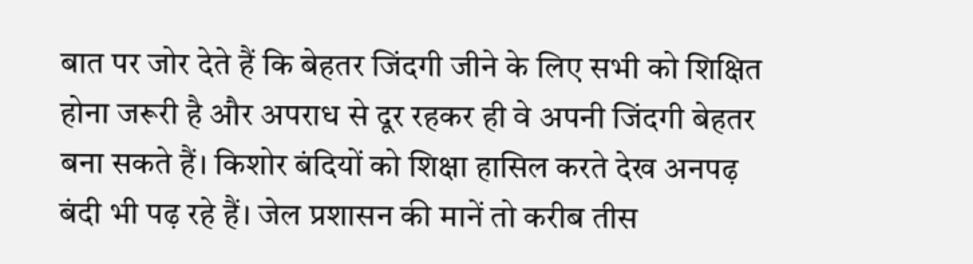बात पर जोर देते हैं कि बेहतर जिंदगी जीने के लिए सभी को शिक्षित होना जरूरी है और अपराध से दूर रहकर ही वे अपनी जिंदगी बेहतर बना सकते हैं। किशोर बंदियों को शिक्षा हासिल करते देख अनपढ़ बंदी भी पढ़ रहे हैं। जेल प्रशासन की मानें तो करीब तीस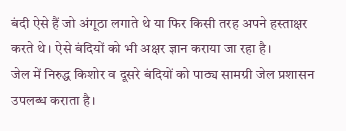बंदी ऐसे हैं जो अंगूठा लगाते थे या फिर किसी तरह अपने हस्ताक्षर करते थे। ऐसे बंदियों को भी अक्षर ज्ञान कराया जा रहा है।
जेल में निरुद्ध किशोर व दूसरे बंदियों को पाठ्य सामग्री जेल प्रशासन उपलब्ध कराता है।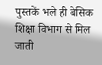पुस्तकें भले ही बेसिक शिक्षा विभाग से मिल जाती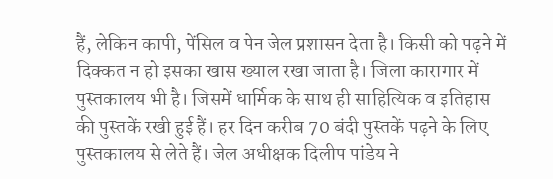हैं, लेकिन कापी, पेंसिल व पेन जेल प्रशासन देता है। किसी को पढ़ने में दिक्कत न हो इसका खास ख्याल रखा जाता है। जिला कारागार में पुस्तकालय भी है। जिसमें धार्मिक के साथ ही साहित्यिक व इतिहास की पुस्तकें रखी हुई हैं। हर दिन करीब 70 बंदी पुस्तकें पढ़ने के लिए पुस्तकालय से लेते हैं। जेल अधीक्षक दिलीप पांडेय ने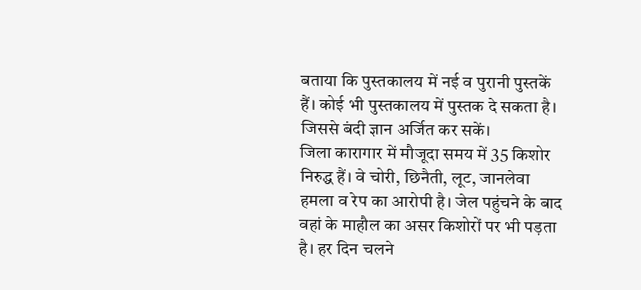बताया कि पुस्तकालय में नई व पुरानी पुस्तकें हैं। कोई भी पुस्तकालय में पुस्तक दे सकता है। जिससे बंदी ज्ञान अर्जित कर सकें।
जिला कारागार में मौजूदा समय में 35 किशोर निरुद्ध हैं। वे चोरी, छिनैती, लूट, जानलेवा हमला व रेप का आरोपी है। जेल पहुंचने के बाद वहां के माहौल का असर किशोरों पर भी पड़ता है। हर दिन चलने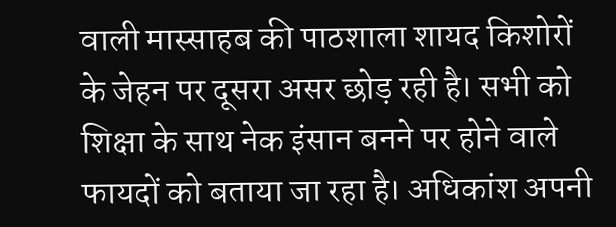वाली मास्साहब की पाठशाला शायद किशोरों के जेहन पर दूसरा असर छोड़ रही है। सभी को शिक्षा के साथ नेक इंसान बनने पर होने वाले फायदों को बताया जा रहा है। अधिकांश अपनी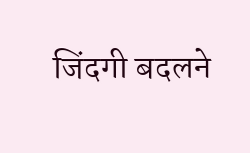जिंदगी बदलने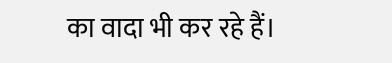का वादा भी कर रहे हैं।